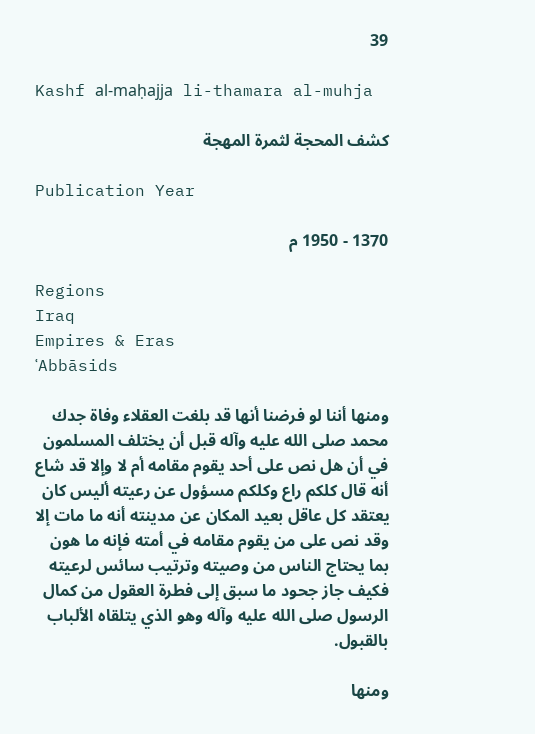39

Kashf al-maḥajja li-thamara al-muhja

كشف المحجة لثمرة المهجة

Publication Year

1370 - 1950 م

Regions
Iraq
Empires & Eras
ʿAbbāsids

ومنها أننا لو فرضنا أنها قد بلغت العقلاء وفاة جدك محمد صلى الله عليه وآله قبل أن يختلف المسلمون في أن هل نص على أحد يقوم مقامه أم لا وإلا قد شاع أنه قال كلكم راع وكلكم مسؤول عن رعيته أليس كان يعتقد كل عاقل بعيد المكان عن مدينته أنه ما مات إلا وقد نص على من يقوم مقامه في أمته فإنه ما هون بما يحتاج الناس من وصيته وترتيب سائس لرعيته فكيف جاز جحود ما سبق إلى فطرة العقول من كمال الرسول صلى الله عليه وآله وهو الذي يتلقاه الألباب بالقبول.

ومنها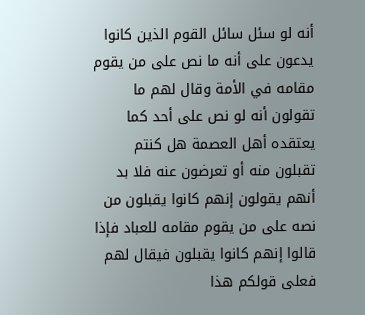أنه لو سئل سائل القوم الذين كانوا يدعون على أنه ما نص على من يقوم مقامه في الأمة وقال لهم ما تقولون أنه لو نص على أحد كما يعتقده أهل العصمة هل كنتم تقبلون منه أو تعرضون عنه فلا بد أنهم يقولون إنهم كانوا يقبلون من نصه على من يقوم مقامه للعباد فإذا قالوا إنهم كانوا يقبلون فيقال لهم فعلى قولكم هذا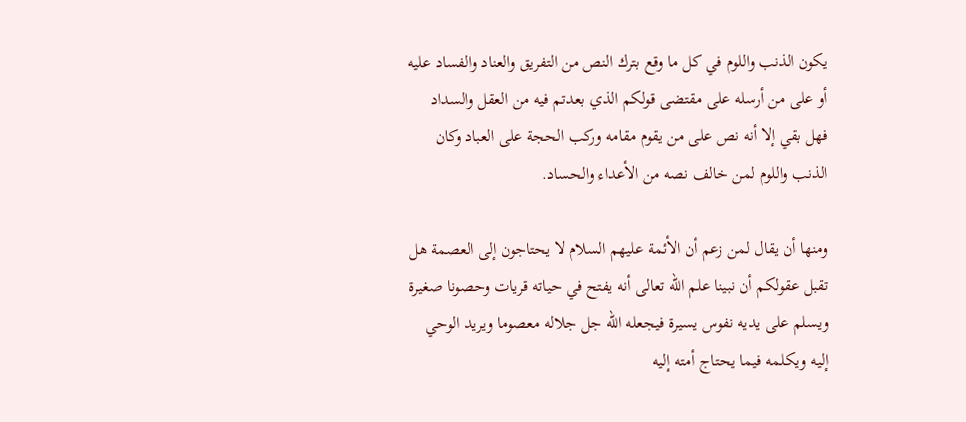يكون الذنب واللوم في كل ما وقع بترك النص من التفريق والعناد والفساد عليه أو على من أرسله على مقتضى قولكم الذي بعدتم فيه من العقل والسداد فهل بقي إلا أنه نص على من يقوم مقامه وركب الحجة على العباد وكان الذنب واللوم لمن خالف نصه من الأعداء والحساد.

ومنها أن يقال لمن زعم أن الأئمة عليهم السلام لا يحتاجون إلى العصمة هل تقبل عقولكم أن نبينا علم الله تعالى أنه يفتح في حياته قريات وحصونا صغيرة ويسلم على يديه نفوس يسيرة فيجعله الله جل جلاله معصوما ويريد الوحي إليه ويكلمه فيما يحتاج أمته إليه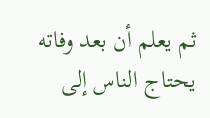ثم يعلم أن بعد وفاته يحتاج الناس إلى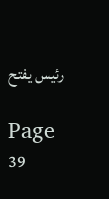رئيس يفتح

Page 39